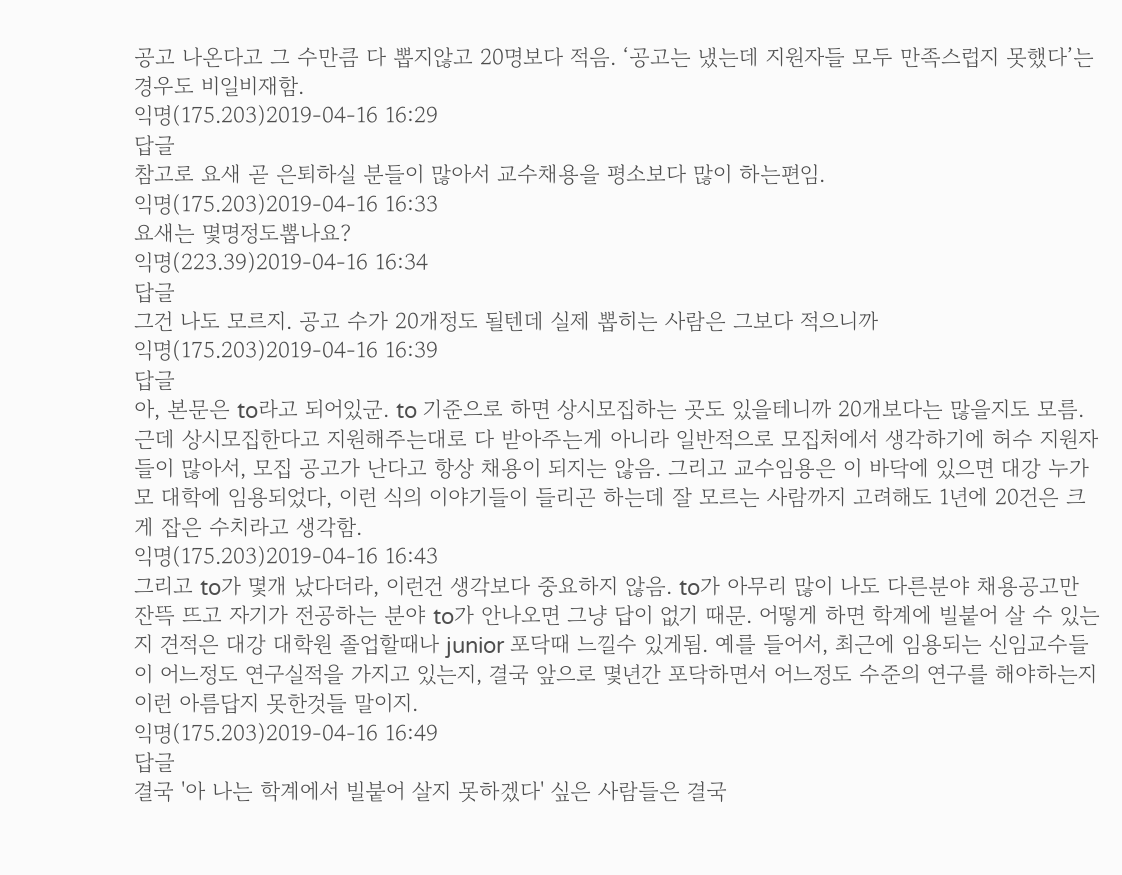공고 나온다고 그 수만큼 다 뽑지않고 20명보다 적음. ‘공고는 냈는데 지원자들 모두 만족스럽지 못했다’는 경우도 비일비재함.
익명(175.203)2019-04-16 16:29
답글
참고로 요새 곧 은퇴하실 분들이 많아서 교수채용을 평소보다 많이 하는편임.
익명(175.203)2019-04-16 16:33
요새는 몇명정도뽑나요?
익명(223.39)2019-04-16 16:34
답글
그건 나도 모르지. 공고 수가 20개정도 될텐데 실제 뽑히는 사람은 그보다 적으니까
익명(175.203)2019-04-16 16:39
답글
아, 본문은 to라고 되어있군. to 기준으로 하면 상시모집하는 곳도 있을테니까 20개보다는 많을지도 모름. 근데 상시모집한다고 지원해주는대로 다 받아주는게 아니라 일반적으로 모집처에서 생각하기에 허수 지원자들이 많아서, 모집 공고가 난다고 항상 채용이 되지는 않음. 그리고 교수임용은 이 바닥에 있으면 대강 누가 모 대학에 임용되었다, 이런 식의 이야기들이 들리곤 하는데 잘 모르는 사람까지 고려해도 1년에 20건은 크게 잡은 수치라고 생각함.
익명(175.203)2019-04-16 16:43
그리고 to가 몇개 났다더라, 이런건 생각보다 중요하지 않음. to가 아무리 많이 나도 다른분야 채용공고만 잔뜩 뜨고 자기가 전공하는 분야 to가 안나오면 그냥 답이 없기 때문. 어떻게 하면 학계에 빌붙어 살 수 있는지 견적은 대강 대학원 졸업할때나 junior 포닥때 느낄수 있게됨. 예를 들어서, 최근에 임용되는 신임교수들이 어느정도 연구실적을 가지고 있는지, 결국 앞으로 몇년간 포닥하면서 어느정도 수준의 연구를 해야하는지 이런 아름답지 못한것들 말이지.
익명(175.203)2019-04-16 16:49
답글
결국 '아 나는 학계에서 빌붙어 살지 못하겠다' 싶은 사람들은 결국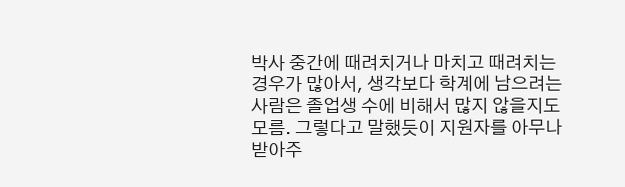박사 중간에 때려치거나 마치고 때려치는 경우가 많아서, 생각보다 학계에 남으려는 사람은 졸업생 수에 비해서 많지 않을지도 모름. 그렇다고 말했듯이 지원자를 아무나 받아주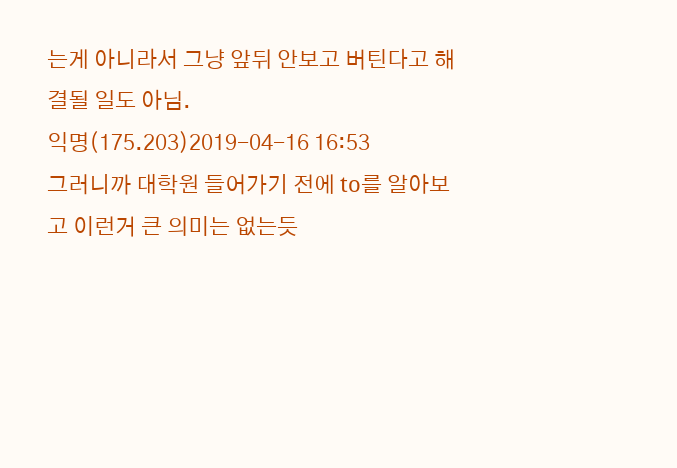는게 아니라서 그냥 앞뒤 안보고 버틴다고 해결될 일도 아님.
익명(175.203)2019-04-16 16:53
그러니까 대학원 들어가기 전에 to를 알아보고 이런거 큰 의미는 없는듯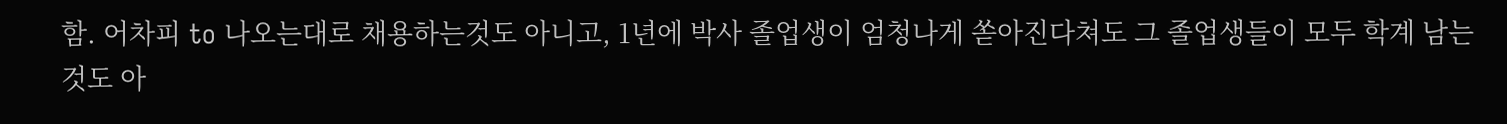함. 어차피 to 나오는대로 채용하는것도 아니고, 1년에 박사 졸업생이 엄청나게 쏟아진다쳐도 그 졸업생들이 모두 학계 남는것도 아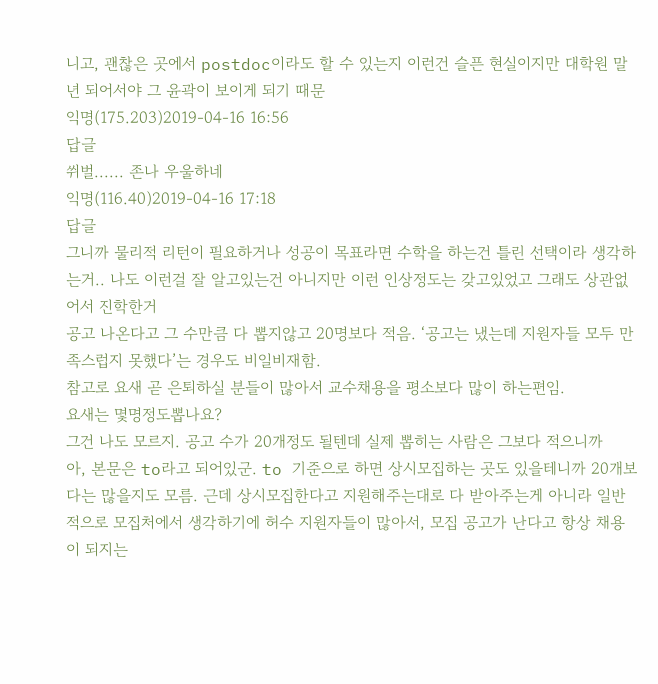니고, 괜찮은 곳에서 postdoc이라도 할 수 있는지 이런건 슬픈 현실이지만 대학원 말년 되어서야 그 윤곽이 보이게 되기 때문
익명(175.203)2019-04-16 16:56
답글
쒸벌...... 존나 우울하네
익명(116.40)2019-04-16 17:18
답글
그니까 물리적 리턴이 필요하거나 성공이 목표라면 수학을 하는건 틀린 선택이라 생각하는거.. 나도 이런걸 잘 알고있는건 아니지만 이런 인상정도는 갖고있었고 그래도 상관없어서 진학한거
공고 나온다고 그 수만큼 다 뽑지않고 20명보다 적음. ‘공고는 냈는데 지원자들 모두 만족스럽지 못했다’는 경우도 비일비재함.
참고로 요새 곧 은퇴하실 분들이 많아서 교수채용을 평소보다 많이 하는편임.
요새는 몇명정도뽑나요?
그건 나도 모르지. 공고 수가 20개정도 될텐데 실제 뽑히는 사람은 그보다 적으니까
아, 본문은 to라고 되어있군. to 기준으로 하면 상시모집하는 곳도 있을테니까 20개보다는 많을지도 모름. 근데 상시모집한다고 지원해주는대로 다 받아주는게 아니라 일반적으로 모집처에서 생각하기에 허수 지원자들이 많아서, 모집 공고가 난다고 항상 채용이 되지는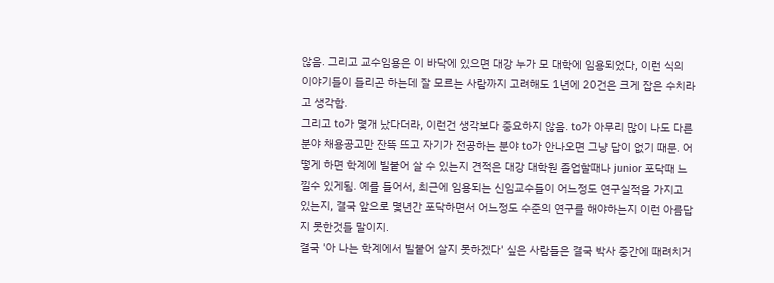않음. 그리고 교수임용은 이 바닥에 있으면 대강 누가 모 대학에 임용되었다, 이런 식의 이야기들이 들리곤 하는데 잘 모르는 사람까지 고려해도 1년에 20건은 크게 잡은 수치라고 생각함.
그리고 to가 몇개 났다더라, 이런건 생각보다 중요하지 않음. to가 아무리 많이 나도 다른분야 채용공고만 잔뜩 뜨고 자기가 전공하는 분야 to가 안나오면 그냥 답이 없기 때문. 어떻게 하면 학계에 빌붙어 살 수 있는지 견적은 대강 대학원 졸업할때나 junior 포닥때 느낄수 있게됨. 예를 들어서, 최근에 임용되는 신임교수들이 어느정도 연구실적을 가지고 있는지, 결국 앞으로 몇년간 포닥하면서 어느정도 수준의 연구를 해야하는지 이런 아름답지 못한것들 말이지.
결국 '아 나는 학계에서 빌붙어 살지 못하겠다' 싶은 사람들은 결국 박사 중간에 때려치거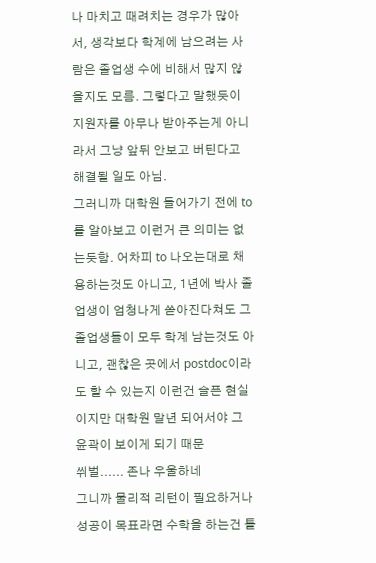나 마치고 때려치는 경우가 많아서, 생각보다 학계에 남으려는 사람은 졸업생 수에 비해서 많지 않을지도 모름. 그렇다고 말했듯이 지원자를 아무나 받아주는게 아니라서 그냥 앞뒤 안보고 버틴다고 해결될 일도 아님.
그러니까 대학원 들어가기 전에 to를 알아보고 이런거 큰 의미는 없는듯함. 어차피 to 나오는대로 채용하는것도 아니고, 1년에 박사 졸업생이 엄청나게 쏟아진다쳐도 그 졸업생들이 모두 학계 남는것도 아니고, 괜찮은 곳에서 postdoc이라도 할 수 있는지 이런건 슬픈 현실이지만 대학원 말년 되어서야 그 윤곽이 보이게 되기 때문
쒸벌...... 존나 우울하네
그니까 물리적 리턴이 필요하거나 성공이 목표라면 수학을 하는건 틀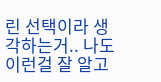린 선택이라 생각하는거.. 나도 이런걸 잘 알고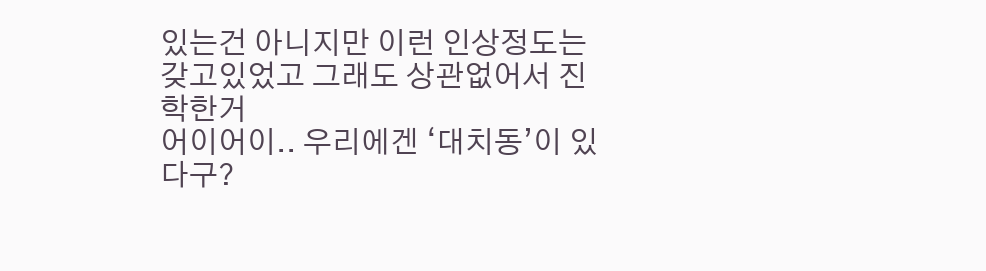있는건 아니지만 이런 인상정도는 갖고있었고 그래도 상관없어서 진학한거
어이어이.. 우리에겐 ‘대치동’이 있다구?